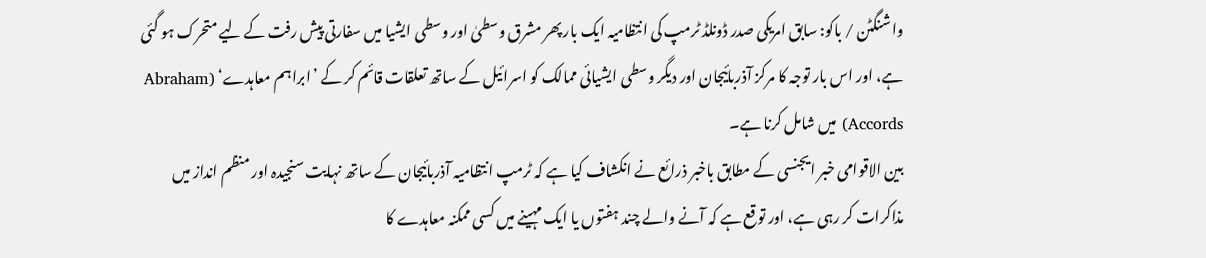واشنگٹن / باکو: سابق امریکی صدر ڈونلڈ ٹرمپ کی انتظامیہ ایک بار پھر مشرق وسطیٰ اور وسطی ایشیا میں سفارتی پیش رفت کے لیے متحرک ہو گئی ہے، اور اس بار توجہ کا مرکز آذربائیجان اور دیگر وسطی ایشیائی ممالک کو اسرائیل کے ساتھ تعلقات قائم کر کے ’ابراہم معاہدے‘ (Abraham Accords) میں شامل کرنا ہے۔
بین الاقوامی خبر ایجنسی کے مطابق باخبر ذرائع نے انکشاف کیا ہے کہ ٹرمپ انتظامیہ آذربائیجان کے ساتھ نہایت سنجیدہ اور منظم انداز میں مذاکرات کر رہی ہے، اور توقع ہے کہ آنے والے چند ہفتوں یا ایک مہینے میں کسی ممکنہ معاہدے کا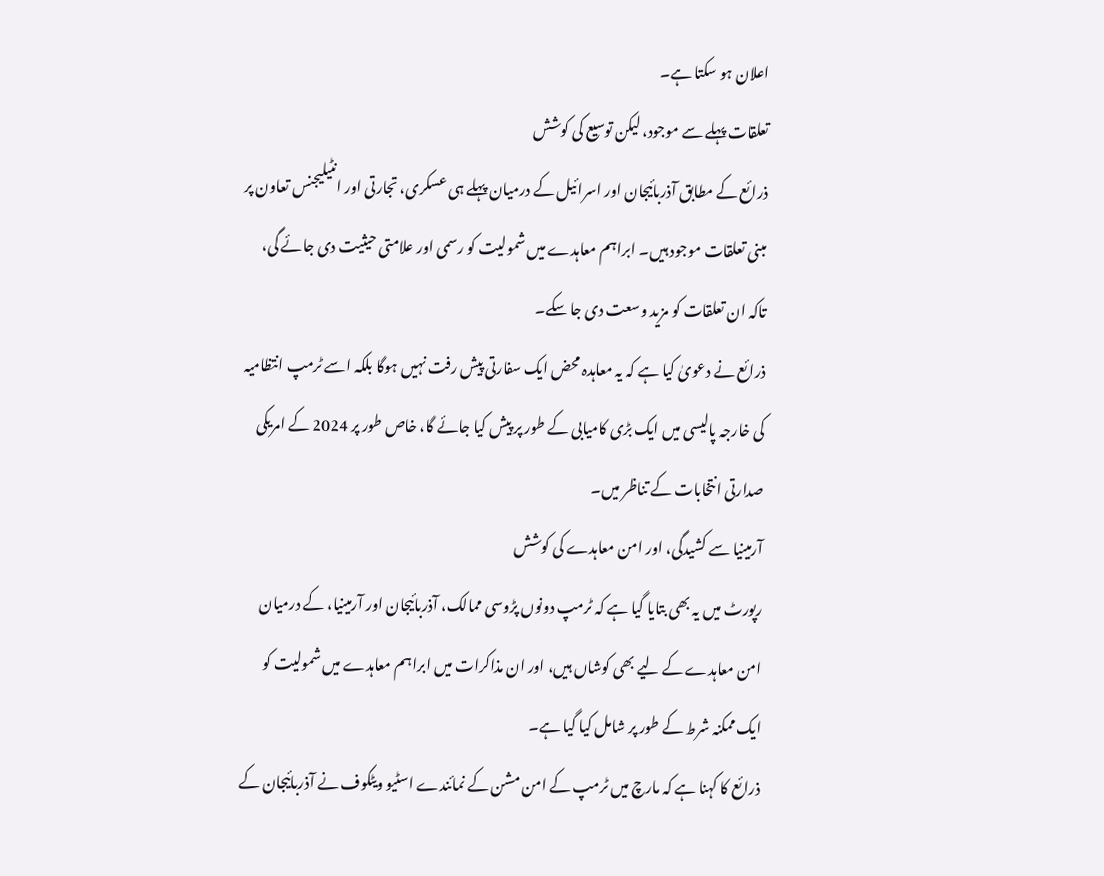اعلان ہو سکتا ہے۔
تعلقات پہلے سے موجود، لیکن توسیع کی کوشش
ذرائع کے مطابق آذربائیجان اور اسرائیل کے درمیان پہلے ہی عسکری، تجارتی اور انٹیلیجنس تعاون پر مبنی تعلقات موجود ہیں۔ ابراہم معاہدے میں شمولیت کو رسمی اور علامتی حیثیت دی جائے گی، تاکہ ان تعلقات کو مزید وسعت دی جا سکے۔
ذرائع نے دعویٰ کیا ہے کہ یہ معاہدہ محض ایک سفارتی پیش رفت نہیں ہوگا بلکہ اسے ٹرمپ انتظامیہ کی خارجہ پالیسی میں ایک بڑی کامیابی کے طور پر پیش کیا جائے گا، خاص طور پر 2024 کے امریکی صدارتی انتخابات کے تناظر میں۔
آرمینیا سے کشیدگی، اور امن معاہدے کی کوشش
رپورٹ میں یہ بھی بتایا گیا ہے کہ ٹرمپ دونوں پڑوسی ممالک، آذربائیجان اور آرمینیا، کے درمیان امن معاہدے کے لیے بھی کوشاں ہیں، اور ان مذاکرات میں ابراہم معاہدے میں شمولیت کو ایک ممکنہ شرط کے طور پر شامل کیا گیا ہے۔
ذرائع کا کہنا ہے کہ مارچ میں ٹرمپ کے امن مشن کے نمائندے اسٹیو ویٹکوف نے آذربائیجان کے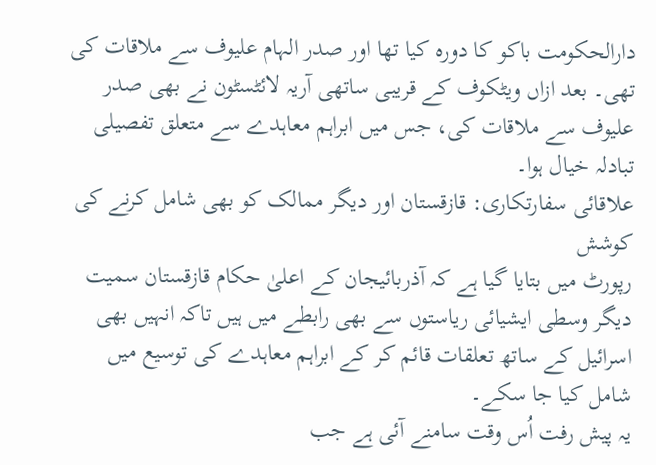دارالحکومت باکو کا دورہ کیا تھا اور صدر الہام علیوف سے ملاقات کی تھی۔ بعد ازاں ویٹکوف کے قریبی ساتھی آریہ لائٹسٹون نے بھی صدر علیوف سے ملاقات کی، جس میں ابراہم معاہدے سے متعلق تفصیلی تبادلہ خیال ہوا۔
علاقائی سفارتکاری: قازقستان اور دیگر ممالک کو بھی شامل کرنے کی کوشش
رپورٹ میں بتایا گیا ہے کہ آذربائیجان کے اعلیٰ حکام قازقستان سمیت دیگر وسطی ایشیائی ریاستوں سے بھی رابطے میں ہیں تاکہ انہیں بھی اسرائیل کے ساتھ تعلقات قائم کر کے ابراہم معاہدے کی توسیع میں شامل کیا جا سکے۔
یہ پیش رفت اُس وقت سامنے آئی ہے جب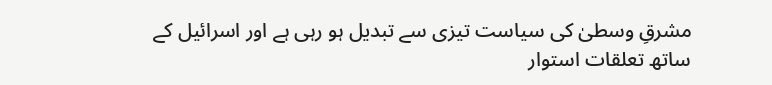مشرقِ وسطیٰ کی سیاست تیزی سے تبدیل ہو رہی ہے اور اسرائیل کے ساتھ تعلقات استوار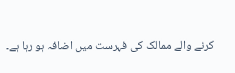کرنے والے ممالک کی فہرست میں اضافہ ہو رہا ہے۔